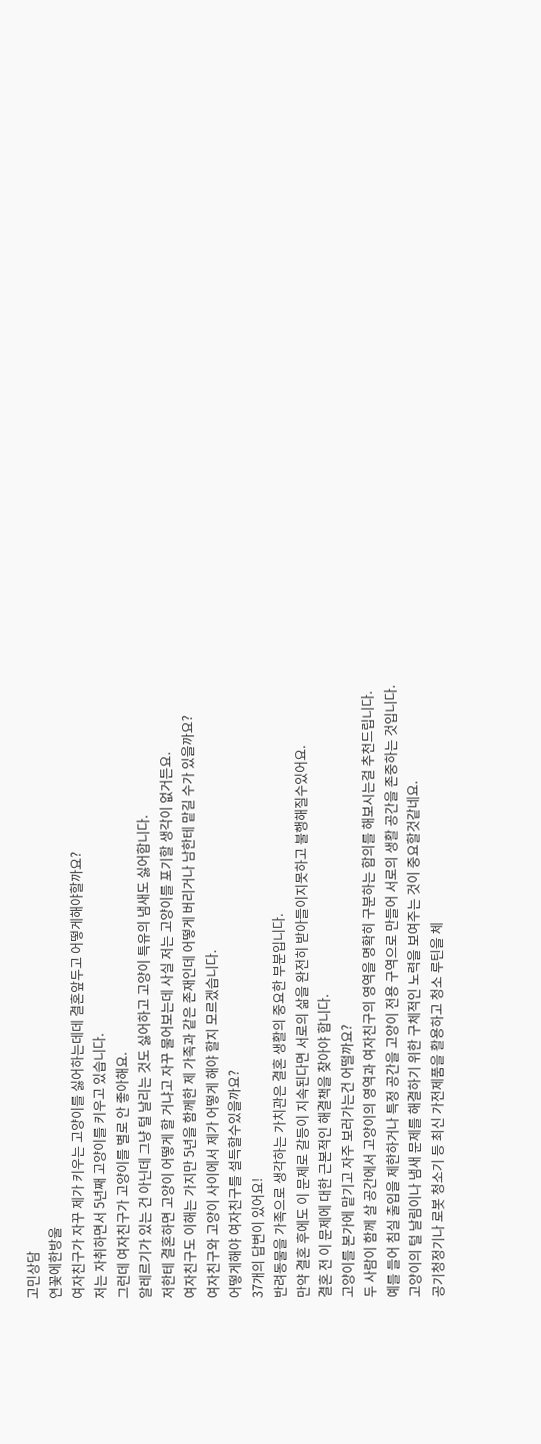고민상담
연꽃에한방울
여자친구가 자꾸 제가 키우는 고양이를 싫어하는데데 결혼앞두고 어떻게해야할까요?
저는 자취하면서 5년째 고양이를 키우고 있습니다.
그런데 여자친구가 고양이를 별로 안 좋아해요.
알레르기가 있는 건 아닌데 그냥 털 날리는 것도 싫어하고 고양이 특유의 냄새도 싫어합니다.
저한테 결혼하면 고양이 어떻게 할 거냐고 자꾸 물어보는데 사실 저는 고양이를 포기할 생각이 없거든요.
여자친구도 이해는 가지만 5년을 함께한 제 가족과 같은 존재인데 어떻게 버리거나 남한테 맡길 수가 있을까요?
여자친구와 고양이 사이에서 제가 어떻게 해야 할지 모르겠습니다.
어떻게해야 여자친구를 설득할수있을까요?
37개의 답변이 있어요!
반려동물을 가족으로 생각하는 가치관은 결혼 생활의 중요한 부분입니다.
만약 결혼 후에도 이 문제로 갈등이 지속된다면 서로의 삶을 완전히 받아들이지못하고 불행해질수있어요.
결혼 전 이 문제에 대한 근본적인 해결책을 찾아야 합니다.
고양이를 본가에 맡기고 자주 보러가는건 어떨까요?
두 사람이 함께 살 공간에서 고양이의 영역과 여자친구의 영역을 명확히 구분하는 합의를 해보시는걸 추천드립니다.
예를 들어 침실 출입을 제한하거나 특정 공간을 고양이 전용 구역으로 만들어 서로의 생활 공간을 존중하는 것입니다.
고양이의 털 날림이나 냄새 문제를 해결하기 위한 구체적인 노력을 보여주는 것이 중요할것같네요.
공기청정기나 로봇 청소기 등 최신 가전제품을 활용하고 청소 루틴을 체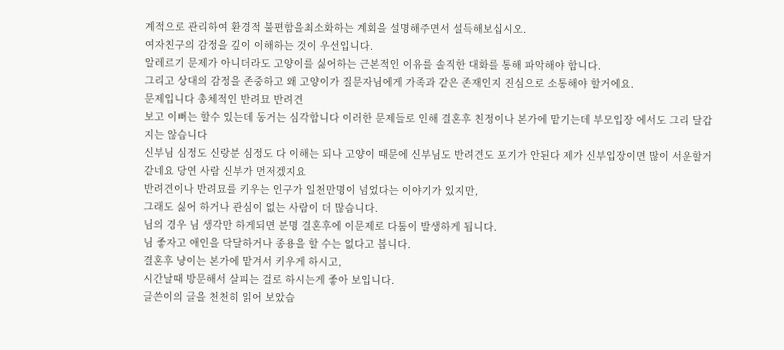계적으로 관리하여 환경적 불편함을최소화하는 계회을 설명해주면서 설득해보십시오.
여자친구의 감정을 깊이 이해하는 것이 우선입니다.
알레르기 문제가 아니더라도 고양이를 싫어하는 근본적인 이유를 솔직한 대화를 통해 파악해야 합니다.
그리고 상대의 감정을 존중하고 왜 고양이가 질문자님에게 가족과 같은 존재인지 진심으로 소통해야 할거에요.
문제입니다 총체적인 반려묘 반려견
보고 이뻐는 할수 있는데 동거는 심각합니다 이러한 문제들로 인해 결혼후 친정이나 본가에 맡기는데 부모입장 에서도 그리 달갑지는 않습니다
신부님 심정도 신랑분 심정도 다 이해는 되나 고양이 때문에 신부님도 반려견도 포기가 안된다 제가 신부입장이면 많이 서운할거같네요 당연 사람 신부가 먼저겠지요
반려견이나 반려묘를 키우는 인구가 일천만명이 넘었다는 이야기가 있지만,
그래도 싫어 하거나 관심이 없는 사람이 더 많습니다.
님의 경우 님 생각만 하게되면 분명 결혼후에 이문제로 다툼이 발생하게 됩니다.
님 좋자고 애인을 닥달하거나 종용을 할 수는 없다고 봅니다.
결혼후 냥이는 본가에 맡겨서 키우게 하시고,
시간날때 방문해서 살피는 걸로 하시는게 좋아 보입니다.
글쓴이의 글을 천천히 읽어 보았습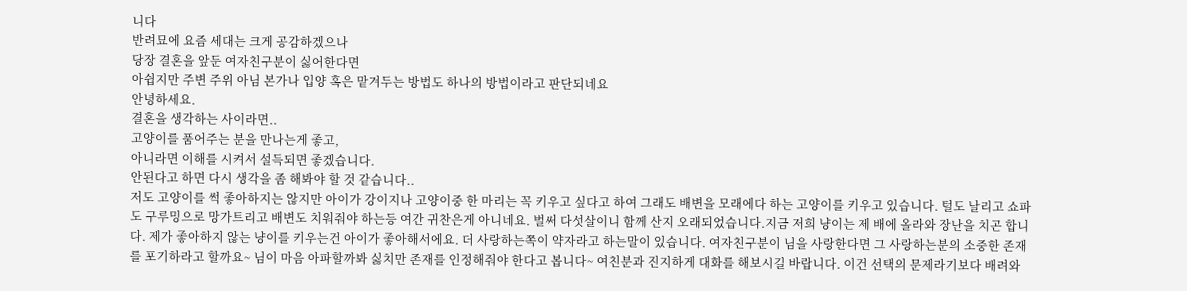니다
반려묘에 요즘 세대는 크게 공감하겠으나
당장 결혼을 앞둔 여자친구분이 싫어한다면
아쉽지만 주변 주위 아님 본가나 입양 혹은 맡겨두는 방법도 하나의 방법이라고 판단되네요
안녕하세요.
결혼을 생각하는 사이라면..
고양이를 품어주는 분을 만나는게 좋고,
아니라면 이해를 시켜서 설득되면 좋겠습니다.
안된다고 하면 다시 생각을 좀 해봐야 할 것 같습니다..
저도 고양이를 썩 좋아하지는 않지만 아이가 강이지나 고양이중 한 마리는 꼭 키우고 싶다고 하여 그래도 배변을 모래에다 하는 고양이를 키우고 있습니다. 털도 날리고 쇼파도 구루밍으로 망가트리고 배변도 치워줘야 하는등 여간 귀찬은게 아니네요. 벌써 다섯살이니 함께 산지 오래되었습니다.지금 저희 냥이는 제 배에 올라와 장난을 치곤 합니다. 제가 좋아하지 않는 냥이를 키우는건 아이가 좋아해서에요. 더 사랑하는쪽이 약자라고 하는말이 있습니다. 여자친구분이 님을 사랑한다면 그 사랑하는분의 소중한 존재를 포기하라고 할까요~ 님이 마음 아파할까봐 싫치만 존재를 인정해줘야 한다고 봅니다~ 여친분과 진지하게 대화를 해보시길 바랍니다. 이건 선택의 문제라기보다 배려와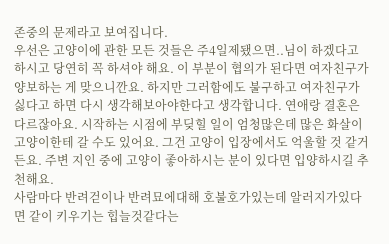존중의 문제라고 보여집니다.
우선은 고양이에 관한 모든 것들은 주4일제됐으면..님이 하겠다고 하시고 당연히 꼭 하셔야 해요. 이 부분이 협의가 된다면 여자친구가 양보하는 게 맞으니깐요. 하지만 그러함에도 불구하고 여자친구가 싫다고 하면 다시 생각해보아야한다고 생각합니다. 연애랑 결혼은 다르잖아요. 시작하는 시점에 부딪힐 일이 엄청많은데 많은 화살이 고양이한테 갈 수도 있어요. 그건 고양이 입장에서도 억울할 것 같거든요. 주변 지인 중에 고양이 좋아하시는 분이 있다면 입양하시길 추천해요.
사람마다 반려걷이나 반려묘에대해 호불호가있는데 알러지가있다면 같이 키우기는 힙늘것같다는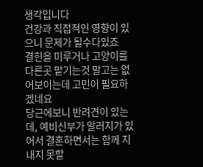생각입니다
건강과 직접적인 영향이 있으니 문제가 될수다있죠
결힌을 미루거나 고양이를 다른곳 맡기는것 말고는 없어보이는데 고민이 필요하겠네요
당근에보니 반려견이 있는데, 예비신부가 알러지가 있어서 결혼하면서는 함께 지내지 못할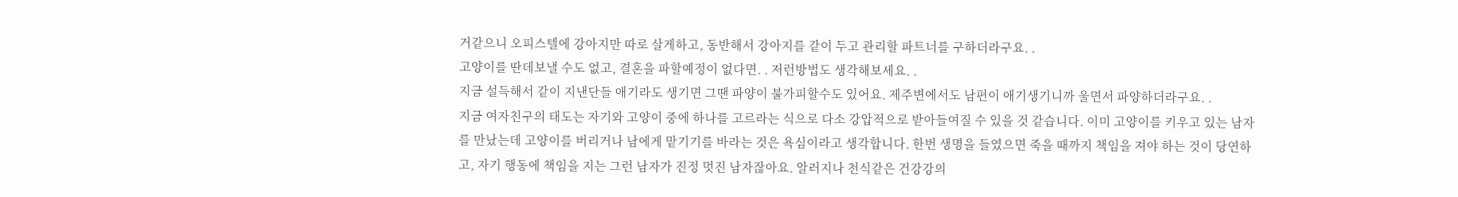거같으니 오피스텔에 강아지만 따로 살게하고, 동반해서 강아지를 같이 두고 관리할 파트너를 구하더라구요. .
고양이를 딴데보낼 수도 없고, 결혼을 파할예정이 없다면. . 저런방법도 생각해보세요. .
지금 설득해서 같이 지낸단들 애기라도 생기면 그땐 파양이 불가피할수도 있어요. 제주변에서도 남편이 애기생기니까 울면서 파양하더라구요. .
지금 여자친구의 태도는 자기와 고양이 중에 하나를 고르라는 식으로 다소 강압적으로 받아들여질 수 있을 것 같습니다. 이미 고양이를 키우고 있는 남자를 만났는데 고양이를 버리거나 남에게 맡기기를 바라는 것은 욕심이라고 생각합니다. 한번 생명을 들였으면 죽을 때까지 책임을 져야 하는 것이 당연하고, 자기 행동에 책임을 지는 그런 남자가 진정 멋진 남자잖아요. 알러지나 천식같은 건강강의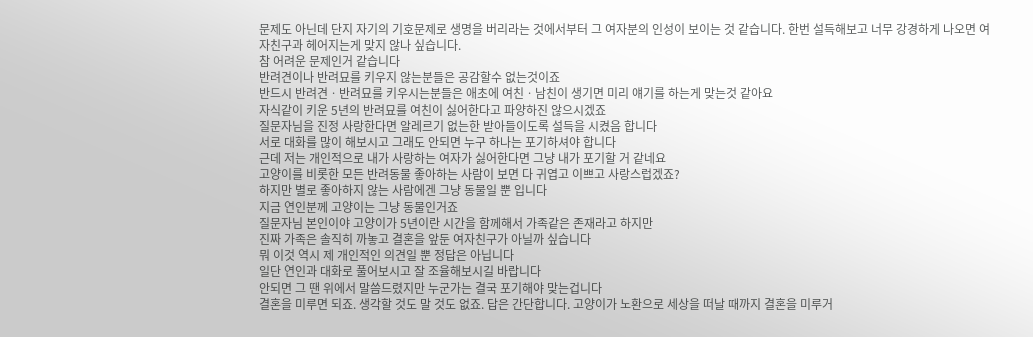문제도 아닌데 단지 자기의 기호문제로 생명을 버리라는 것에서부터 그 여자분의 인성이 보이는 것 같습니다. 한번 설득해보고 너무 강경하게 나오면 여자친구과 헤어지는게 맞지 않나 싶습니다.
참 어려운 문제인거 같습니다
반려견이나 반려묘를 키우지 않는분들은 공감할수 없는것이죠
반드시 반려견ㆍ반려묘를 키우시는분들은 애초에 여친ㆍ남친이 생기면 미리 얘기를 하는게 맞는것 같아요
자식같이 키운 5년의 반려묘를 여친이 싫어한다고 파양하진 않으시겠죠
질문자님을 진정 사랑한다면 알레르기 없는한 받아들이도록 설득을 시켰음 합니다
서로 대화를 많이 해보시고 그래도 안되면 누구 하나는 포기하셔야 합니다
근데 저는 개인적으로 내가 사랑하는 여자가 싫어한다면 그냥 내가 포기할 거 같네요
고양이를 비롯한 모든 반려동물 좋아하는 사람이 보면 다 귀엽고 이쁘고 사랑스럽겠죠?
하지만 별로 좋아하지 않는 사람에겐 그냥 동물일 뿐 입니다
지금 연인분께 고양이는 그냥 동물인거죠
질문자님 본인이야 고양이가 5년이란 시간을 함께해서 가족같은 존재라고 하지만
진짜 가족은 솔직히 까놓고 결혼을 앞둔 여자친구가 아닐까 싶습니다
뭐 이것 역시 제 개인적인 의견일 뿐 정답은 아닙니다
일단 연인과 대화로 풀어보시고 잘 조율해보시길 바랍니다
안되면 그 땐 위에서 말씀드렸지만 누군가는 결국 포기해야 맞는겁니다
결혼을 미루면 되죠. 생각할 것도 말 것도 없죠. 답은 간단합니다. 고양이가 노환으로 세상을 떠날 때까지 결혼을 미루거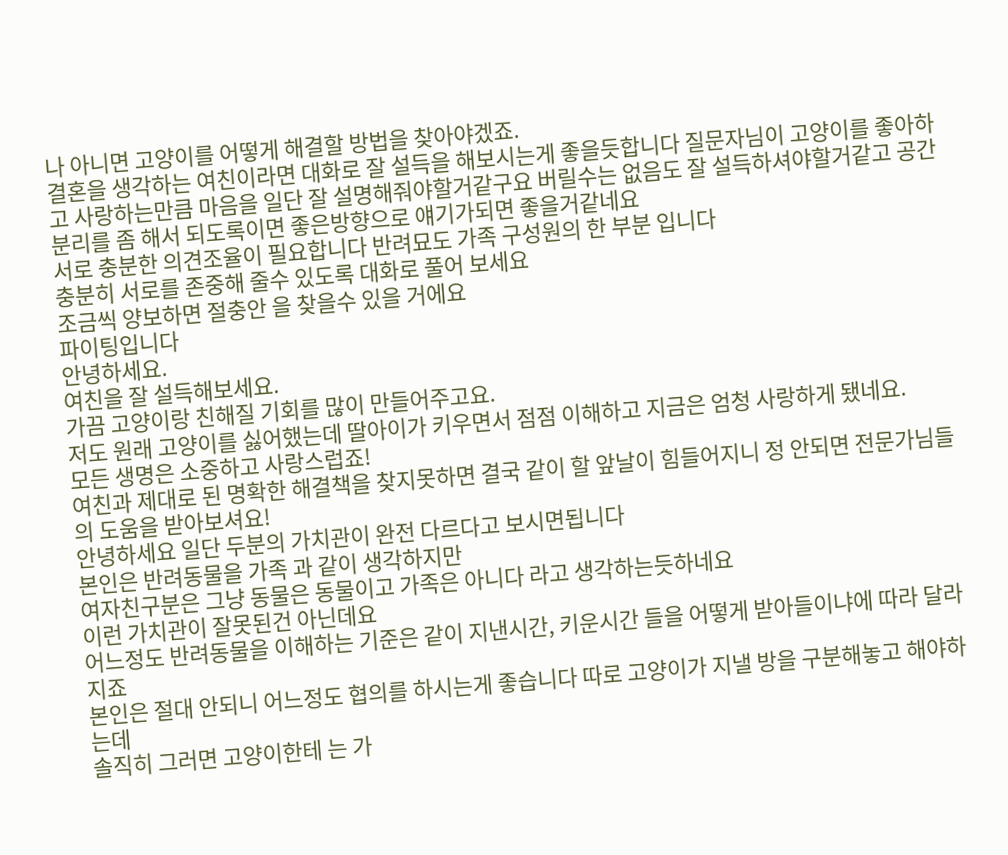나 아니면 고양이를 어떻게 해결할 방법을 찾아야겠죠.
결혼을 생각하는 여친이라면 대화로 잘 설득을 해보시는게 좋을듯합니다 질문자님이 고양이를 좋아하고 사랑하는만큼 마음을 일단 잘 설명해줘야할거같구요 버릴수는 없음도 잘 설득하셔야할거같고 공간분리를 좀 해서 되도록이면 좋은방향으로 얘기가되면 좋을거같네요
서로 충분한 의견조율이 필요합니다 반려묘도 가족 구성원의 한 부분 입니다
충분히 서로를 존중해 줄수 있도록 대화로 풀어 보세요
조금씩 양보하면 절충안 을 찾을수 있을 거에요
파이팅입니다
안녕하세요.
여친을 잘 설득해보세요.
가끔 고양이랑 친해질 기회를 많이 만들어주고요.
저도 원래 고양이를 싫어했는데 딸아이가 키우면서 점점 이해하고 지금은 엄청 사랑하게 됐네요.
모든 생명은 소중하고 사랑스럽죠!
여친과 제대로 된 명확한 해결책을 찾지못하면 결국 같이 할 앞날이 힘들어지니 정 안되면 전문가님들의 도움을 받아보셔요!
안녕하세요 일단 두분의 가치관이 완전 다르다고 보시면됩니다
본인은 반려동물을 가족 과 같이 생각하지만
여자친구분은 그냥 동물은 동물이고 가족은 아니다 라고 생각하는듯하네요
이런 가치관이 잘못된건 아닌데요
어느정도 반려동물을 이해하는 기준은 같이 지낸시간, 키운시간 들을 어떻게 받아들이냐에 따라 달라지죠
본인은 절대 안되니 어느정도 협의를 하시는게 좋습니다 따로 고양이가 지낼 방을 구분해놓고 해야하는데
솔직히 그러면 고양이한테 는 가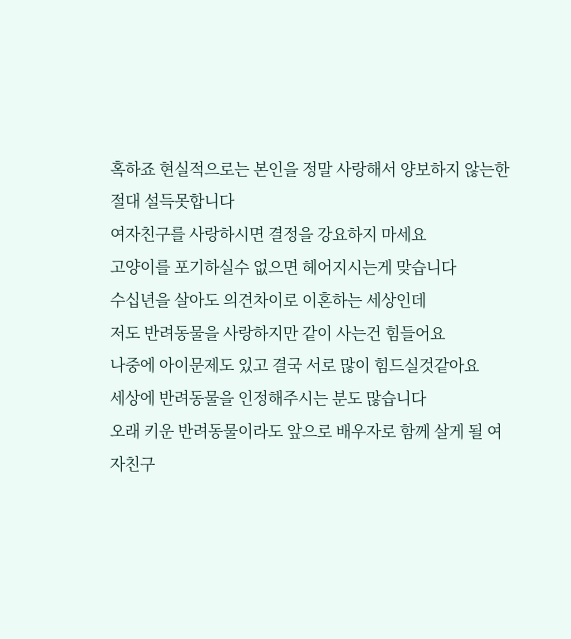혹하죠 현실적으로는 본인을 정말 사랑해서 양보하지 않는한 절대 설득못합니다
여자친구를 사랑하시면 결정을 강요하지 마세요
고양이를 포기하실수 없으면 헤어지시는게 맞습니다
수십년을 살아도 의견차이로 이혼하는 세상인데
저도 반려동물을 사랑하지만 같이 사는건 힘들어요
나중에 아이문제도 있고 결국 서로 많이 힘드실것같아요
세상에 반려동물을 인정해주시는 분도 많습니다
오래 키운 반려동물이라도 앞으로 배우자로 함께 살게 될 여자친구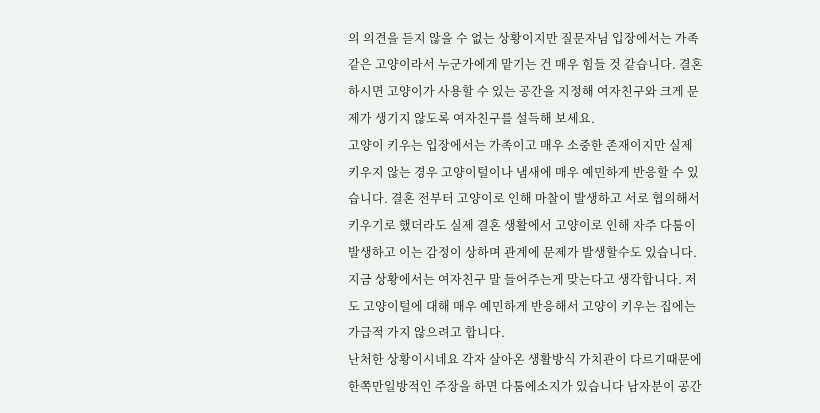의 의견을 듣지 않을 수 없는 상황이지만 질문자님 입장에서는 가족같은 고양이라서 누군가에게 맡기는 건 매우 힘들 것 같습니다. 결혼하시면 고양이가 사용할 수 있는 공간을 지정해 여자친구와 크게 문제가 생기지 않도록 여자친구를 설득해 보세요.
고양이 키우는 입장에서는 가족이고 매우 소중한 존재이지만 실제 키우지 않는 경우 고양이털이나 냄새에 매우 예민하게 반응할 수 있습니다. 결혼 전부터 고양이로 인해 마찰이 발생하고 서로 협의해서 키우기로 했더라도 실제 결혼 생활에서 고양이로 인해 자주 다툼이 발생하고 이는 감정이 상하며 관계에 문제가 발생할수도 있습니다. 지금 상황에서는 여자친구 말 들어주는게 맞는다고 생각합니다. 저도 고양이털에 대해 매우 예민하게 반응해서 고양이 키우는 집에는 가급적 가지 않으려고 합니다.
난처한 상황이시네요 각자 살아온 생활방식 가치관이 다르기때문에 한쪽만일방적인 주장을 하면 다툼에소지가 있습니다 남자분이 공간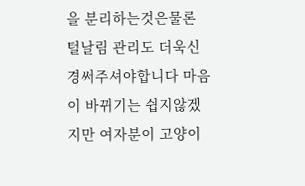을 분리하는것은물론 털날림 관리도 더욱신경써주셔야합니다 마음이 바뀌기는 쉽지않겠지만 여자분이 고양이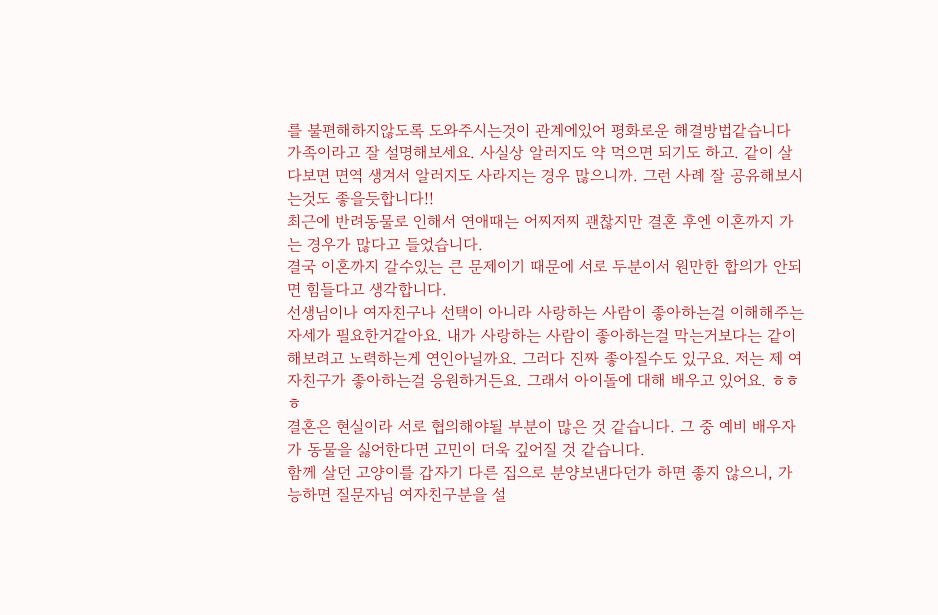를 불편해하지않도록 도와주시는것이 관계에있어 평화로운 해결방법같습니다
가족이라고 잘 설명해보세요. 사실상 알러지도 약 먹으면 되기도 하고. 같이 살다보면 면역 생겨서 알러지도 사라지는 경우 많으니까. 그런 사례 잘 공유해보시는것도 좋을듯합니다!!
최근에 반려동물로 인해서 연애때는 어찌저찌 괜찮지만 결혼 후엔 이혼까지 가는 경우가 많다고 들었습니다.
결국 이혼까지 갈수있는 큰 문제이기 때문에 서로 두분이서 원만한 합의가 안되면 힘들다고 생각합니다.
선생님이나 여자친구나 선택이 아니라 사랑하는 사람이 좋아하는걸 이해해주는 자세가 필요한거같아요. 내가 사랑하는 사람이 좋아하는걸 막는거보다는 같이 해보려고 노력하는게 연인아닐까요. 그러다 진짜 좋아질수도 있구요. 저는 제 여자친구가 좋아하는걸 응원하거든요. 그래서 아이돌에 대해 배우고 있어요. ㅎㅎㅎ
결혼은 현실이라 서로 협의해야될 부분이 많은 것 같습니다. 그 중 예비 배우자가 동물을 싫어한다면 고민이 더욱 깊어질 것 같습니다.
함께 살던 고양이를 갑자기 다른 집으로 분양보낸다던가 하면 좋지 않으니, 가능하면 질문자님 여자친구분을 설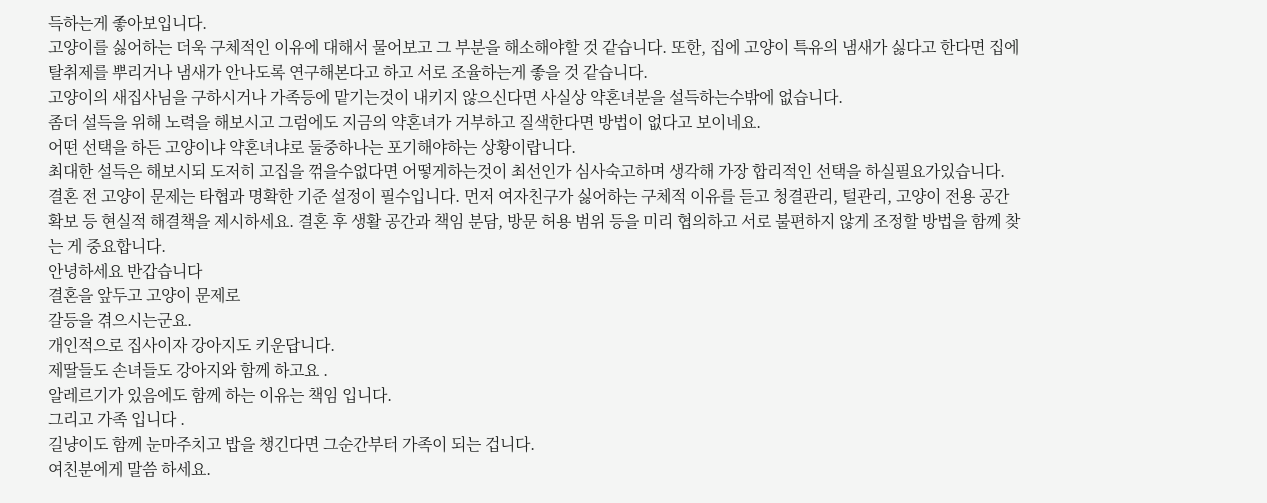득하는게 좋아보입니다.
고양이를 싫어하는 더욱 구체적인 이유에 대해서 물어보고 그 부분을 해소해야할 것 같습니다. 또한, 집에 고양이 특유의 냄새가 싫다고 한다면 집에 탈취제를 뿌리거나 냄새가 안나도록 연구해본다고 하고 서로 조율하는게 좋을 것 같습니다.
고양이의 새집사님을 구하시거나 가족등에 맡기는것이 내키지 않으신다면 사실상 약혼녀분을 설득하는수밖에 없습니다.
좀더 설득을 위해 노력을 해보시고 그럼에도 지금의 약혼녀가 거부하고 질색한다면 방법이 없다고 보이네요.
어떤 선택을 하든 고양이냐 약혼녀냐로 둘중하나는 포기해야하는 상황이랍니다.
최대한 설득은 해보시되 도저히 고집을 꺾을수없다면 어떻게하는것이 최선인가 심사숙고하며 생각해 가장 합리적인 선택을 하실필요가있습니다.
결혼 전 고양이 문제는 타협과 명확한 기준 설정이 필수입니다. 먼저 여자친구가 싫어하는 구체적 이유를 듣고 청결관리, 털관리, 고양이 전용 공간 확보 등 현실적 해결책을 제시하세요. 결혼 후 생활 공간과 책임 분담, 방문 허용 범위 등을 미리 협의하고 서로 불편하지 않게 조정할 방법을 함께 찾는 게 중요합니다.
안녕하세요 반갑습니다
결혼을 앞두고 고양이 문제로
갈등을 겪으시는군요.
개인적으로 집사이자 강아지도 키운답니다.
제딸들도 손녀들도 강아지와 함께 하고요 .
알레르기가 있음에도 함께 하는 이유는 책임 입니다.
그리고 가족 입니다 .
길냥이도 함께 눈마주치고 밥을 챙긴다면 그순간부터 가족이 되는 겁니다.
여친분에게 말씀 하세요.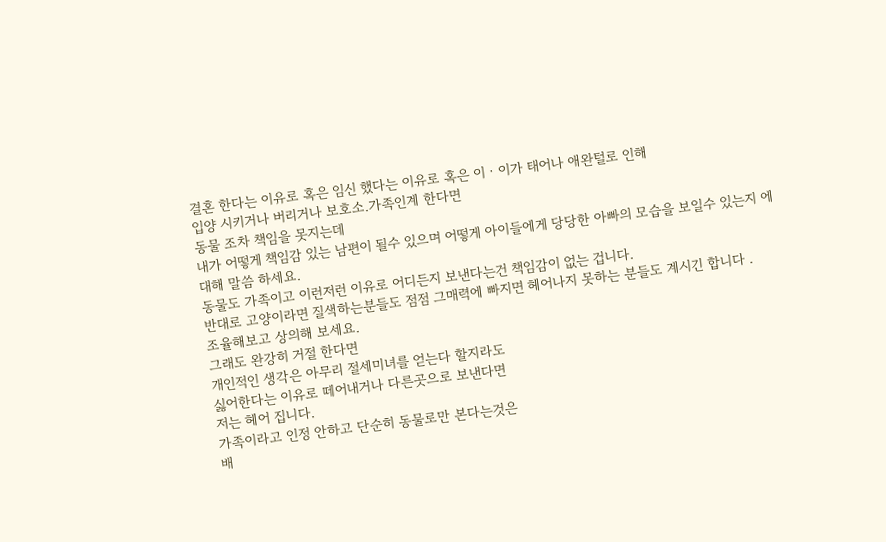결혼 한다는 이유로 혹은 임신 했다는 이유로 혹은 이ㆍ이가 태어나 애완털로 인해
입양 시키거나 버리거나 보호소.가족인계 한다면
동물 조차 책임을 못지는데
내가 어떻게 책임감 있는 남편이 될수 있으며 어떻게 아이들에게 당당한 아빠의 모습을 보일수 있는지 에대해 말씀 하세요.
동물도 가족이고 이런저런 이유로 어디든지 보낸다는건 책임감이 없는 겁니다.
반대로 고양이라면 질색하는분들도 점점 그매력에 빠지면 헤어나지 못하는 분들도 계시긴 합니다 .
조율해보고 상의해 보세요.
그래도 완강히 거절 한다면
개인적인 생각은 아무리 절세미녀를 얻는다 할지라도
싫어한다는 이유로 떼어내거나 다른곳으로 보낸다면
저는 헤어 집니다.
가족이라고 인정 안하고 단순히 동물로만 본다는것은
배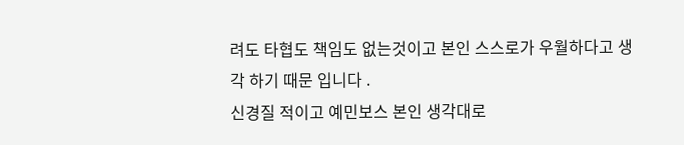려도 타협도 책임도 없는것이고 본인 스스로가 우월하다고 생각 하기 때문 입니다 .
신경질 적이고 예민보스 본인 생각대로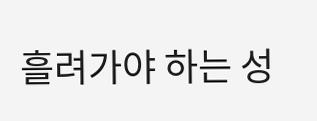흘려가야 하는 성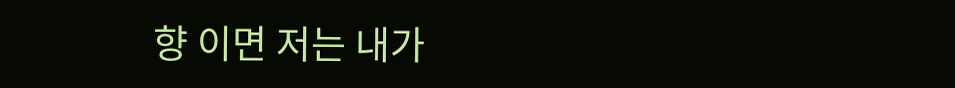향 이면 저는 내가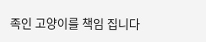족인 고양이를 책임 집니다